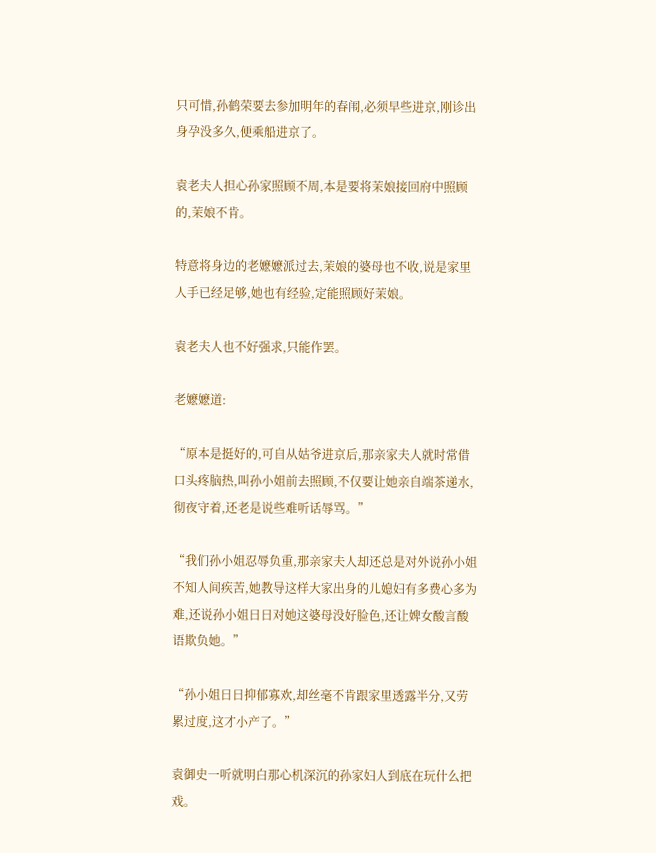只可惜,孙鹤荣要去参加明年的春闱,必须早些进京,刚诊出身孕没多久,便乘船进京了。

袁老夫人担心孙家照顾不周,本是要将茉娘接回府中照顾的,茉娘不肯。

特意将身边的老嬷嬷派过去,茉娘的婆母也不收,说是家里人手已经足够,她也有经验,定能照顾好茉娘。

袁老夫人也不好强求,只能作罢。

老嬷嬷道:

“原本是挺好的,可自从姑爷进京后,那亲家夫人就时常借口头疼脑热,叫孙小姐前去照顾,不仅要让她亲自端茶递水,彻夜守着,还老是说些难听话辱骂。”

“我们孙小姐忍辱负重,那亲家夫人却还总是对外说孙小姐不知人间疾苦,她教导这样大家出身的儿媳妇有多费心多为难,还说孙小姐日日对她这婆母没好脸色,还让婢女酸言酸语欺负她。”

“孙小姐日日抑郁寡欢,却丝毫不肯跟家里透露半分,又劳累过度,这才小产了。”

袁御史一听就明白那心机深沉的孙家妇人到底在玩什么把戏。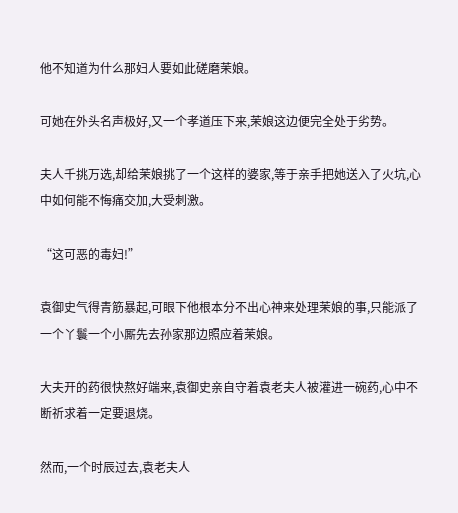他不知道为什么那妇人要如此磋磨茉娘。

可她在外头名声极好,又一个孝道压下来,茉娘这边便完全处于劣势。

夫人千挑万选,却给茉娘挑了一个这样的婆家,等于亲手把她送入了火坑,心中如何能不悔痛交加,大受刺激。

“这可恶的毒妇!”

袁御史气得青筋暴起,可眼下他根本分不出心神来处理茉娘的事,只能派了一个丫鬟一个小厮先去孙家那边照应着茉娘。

大夫开的药很快熬好端来,袁御史亲自守着袁老夫人被灌进一碗药,心中不断祈求着一定要退烧。

然而,一个时辰过去,袁老夫人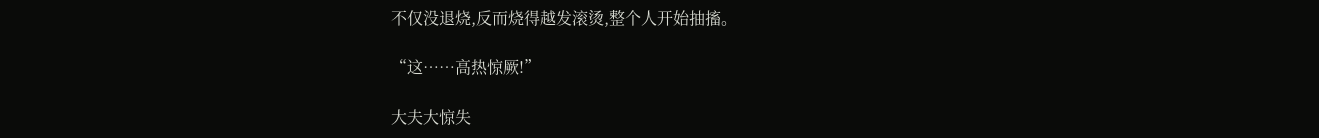不仅没退烧,反而烧得越发滚烫,整个人开始抽搐。

“这……高热惊厥!”

大夫大惊失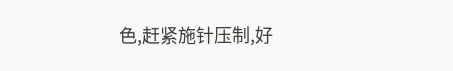色,赶紧施针压制,好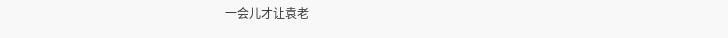一会儿才让袁老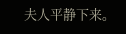夫人平静下来。